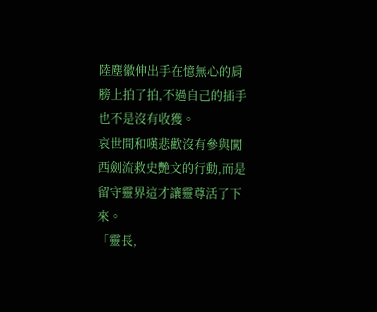陸塵徽伸出手在憶無心的肩膀上拍了拍,不過自己的插手也不是沒有收獲。
哀世間和嘆悲歡沒有參與闖西劍流救史艷文的行動,而是留守靈界這才讓靈尊活了下來。
「靈長,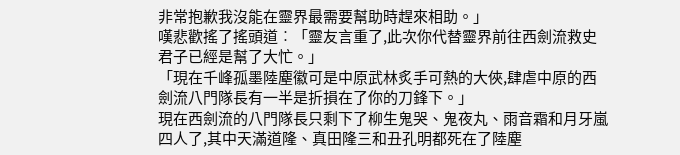非常抱歉我沒能在靈界最需要幫助時趕來相助。」
嘆悲歡搖了搖頭道︰「靈友言重了,此次你代替靈界前往西劍流救史君子已經是幫了大忙。」
「現在千峰孤墨陸塵徽可是中原武林炙手可熱的大俠,肆虐中原的西劍流八門隊長有一半是折損在了你的刀鋒下。」
現在西劍流的八門隊長只剩下了柳生鬼哭、鬼夜丸、雨音霜和月牙嵐四人了,其中天滿道隆、真田隆三和丑孔明都死在了陸塵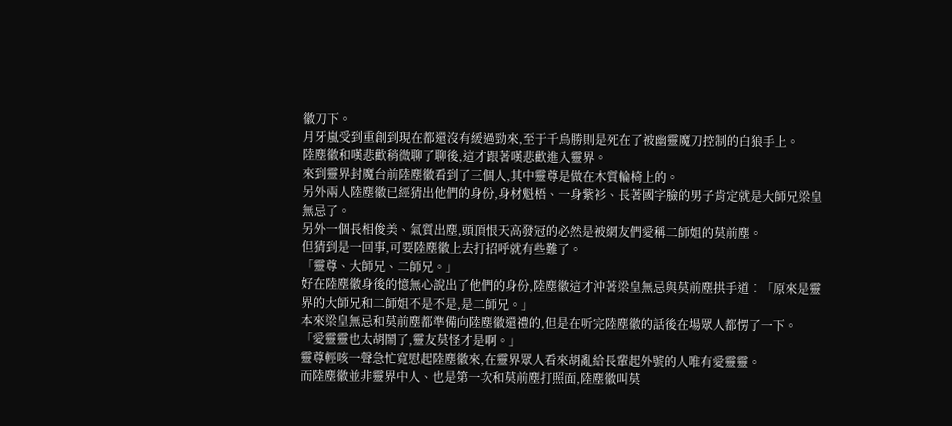徽刀下。
月牙嵐受到重創到現在都還沒有緩過勁來,至于千鳥勝則是死在了被幽靈魔刀控制的白狼手上。
陸塵徽和嘆悲歡稍微聊了聊後,這才跟著嘆悲歡進入靈界。
來到靈界封魔台前陸塵徽看到了三個人,其中靈尊是做在木質輪椅上的。
另外兩人陸塵徽已經猜出他們的身份,身材魁梧、一身紫衫、長著國字臉的男子肯定就是大師兄梁皇無忌了。
另外一個長相俊美、氣質出塵,頭頂恨天高發冠的必然是被網友們愛稱二師姐的莫前塵。
但猜到是一回事,可要陸塵徽上去打招呼就有些難了。
「靈尊、大師兄、二師兄。」
好在陸塵徽身後的憶無心說出了他們的身份,陸塵徽這才沖著梁皇無忌與莫前塵拱手道︰「原來是靈界的大師兄和二師姐不是不是,是二師兄。」
本來梁皇無忌和莫前塵都準備向陸塵徽還禮的,但是在听完陸塵徽的話後在場眾人都愣了一下。
「愛靈靈也太胡鬧了,靈友莫怪才是啊。」
靈尊輕咳一聲急忙寬慰起陸塵徽來,在靈界眾人看來胡亂給長輩起外號的人唯有愛靈靈。
而陸塵徽並非靈界中人、也是第一次和莫前塵打照面,陸塵徽叫莫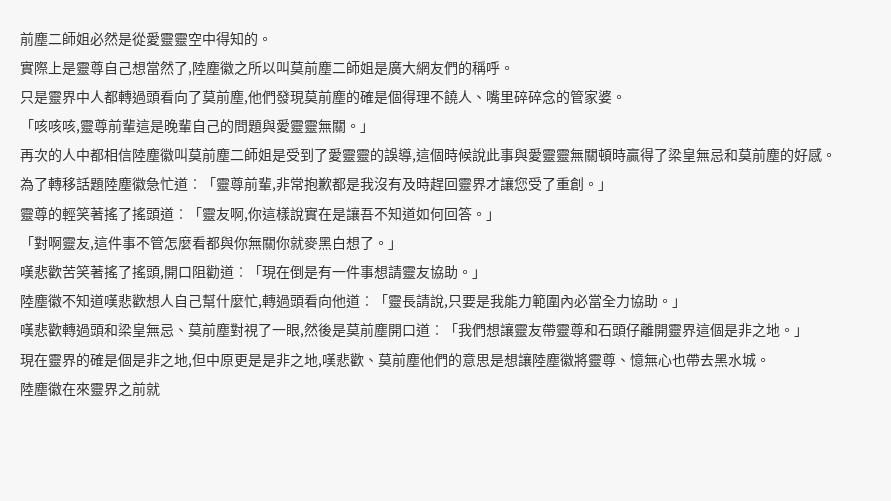前塵二師姐必然是從愛靈靈空中得知的。
實際上是靈尊自己想當然了,陸塵徽之所以叫莫前塵二師姐是廣大網友們的稱呼。
只是靈界中人都轉過頭看向了莫前塵,他們發現莫前塵的確是個得理不饒人、嘴里碎碎念的管家婆。
「咳咳咳,靈尊前輩這是晚輩自己的問題與愛靈靈無關。」
再次的人中都相信陸塵徽叫莫前塵二師姐是受到了愛靈靈的誤導,這個時候說此事與愛靈靈無關頓時贏得了梁皇無忌和莫前塵的好感。
為了轉移話題陸塵徽急忙道︰「靈尊前輩,非常抱歉都是我沒有及時趕回靈界才讓您受了重創。」
靈尊的輕笑著搖了搖頭道︰「靈友啊,你這樣說實在是讓吾不知道如何回答。」
「對啊靈友,這件事不管怎麼看都與你無關你就麥黑白想了。」
嘆悲歡苦笑著搖了搖頭,開口阻勸道︰「現在倒是有一件事想請靈友協助。」
陸塵徽不知道嘆悲歡想人自己幫什麼忙,轉過頭看向他道︰「靈長請說,只要是我能力範圍內必當全力協助。」
嘆悲歡轉過頭和梁皇無忌、莫前塵對視了一眼,然後是莫前塵開口道︰「我們想讓靈友帶靈尊和石頭仔離開靈界這個是非之地。」
現在靈界的確是個是非之地,但中原更是是非之地,嘆悲歡、莫前塵他們的意思是想讓陸塵徽將靈尊、憶無心也帶去黑水城。
陸塵徽在來靈界之前就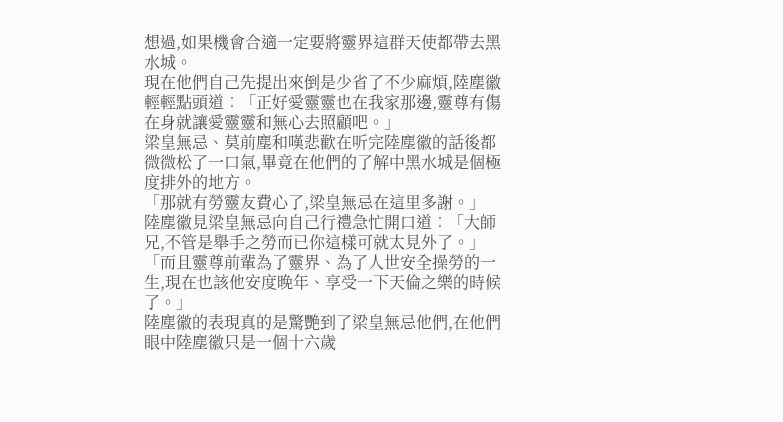想過,如果機會合適一定要將靈界這群天使都帶去黑水城。
現在他們自己先提出來倒是少省了不少麻煩,陸塵徽輕輕點頭道︰「正好愛靈靈也在我家那邊,靈尊有傷在身就讓愛靈靈和無心去照顧吧。」
梁皇無忌、莫前塵和嘆悲歡在听完陸塵徽的話後都微微松了一口氣,畢竟在他們的了解中黑水城是個極度排外的地方。
「那就有勞靈友費心了,梁皇無忌在這里多謝。」
陸塵徽見梁皇無忌向自己行禮急忙開口道︰「大師兄,不管是舉手之勞而已你這樣可就太見外了。」
「而且靈尊前輩為了靈界、為了人世安全操勞的一生,現在也該他安度晚年、享受一下天倫之樂的時候了。」
陸塵徽的表現真的是驚艷到了梁皇無忌他們,在他們眼中陸塵徽只是一個十六歲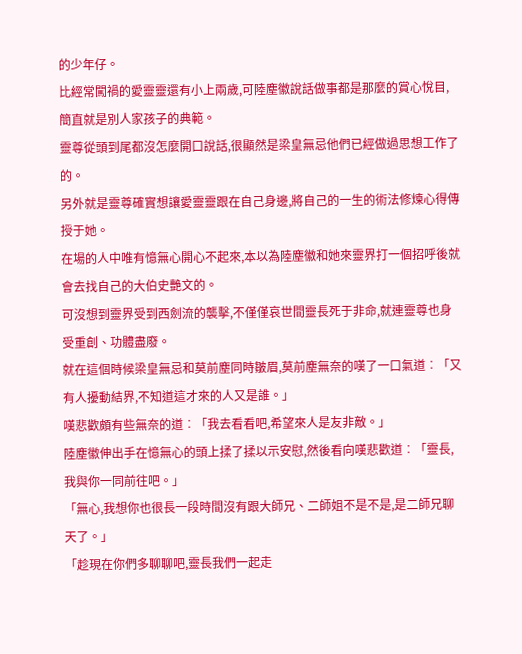的少年仔。
比經常闖禍的愛靈靈還有小上兩歲,可陸塵徽說話做事都是那麼的賞心悅目,簡直就是別人家孩子的典範。
靈尊從頭到尾都沒怎麼開口說話,很顯然是梁皇無忌他們已經做過思想工作了的。
另外就是靈尊確實想讓愛靈靈跟在自己身邊,將自己的一生的術法修煉心得傳授于她。
在場的人中唯有憶無心開心不起來,本以為陸塵徽和她來靈界打一個招呼後就會去找自己的大伯史艷文的。
可沒想到靈界受到西劍流的襲擊,不僅僅哀世間靈長死于非命,就連靈尊也身受重創、功體盡廢。
就在這個時候梁皇無忌和莫前塵同時皺眉,莫前塵無奈的嘆了一口氣道︰「又有人擾動結界,不知道這才來的人又是誰。」
嘆悲歡頗有些無奈的道︰「我去看看吧,希望來人是友非敵。」
陸塵徽伸出手在憶無心的頭上揉了揉以示安慰,然後看向嘆悲歡道︰「靈長,我與你一同前往吧。」
「無心,我想你也很長一段時間沒有跟大師兄、二師姐不是不是,是二師兄聊天了。」
「趁現在你們多聊聊吧,靈長我們一起走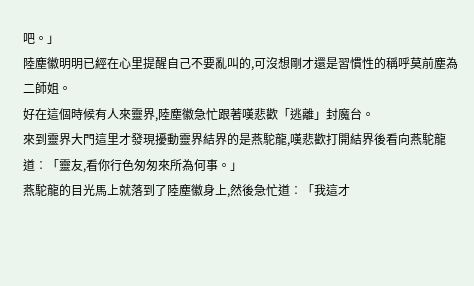吧。」
陸塵徽明明已經在心里提醒自己不要亂叫的,可沒想剛才還是習慣性的稱呼莫前塵為二師姐。
好在這個時候有人來靈界,陸塵徽急忙跟著嘆悲歡「逃離」封魔台。
來到靈界大門這里才發現擾動靈界結界的是燕駝龍,嘆悲歡打開結界後看向燕駝龍道︰「靈友,看你行色匆匆來所為何事。」
燕駝龍的目光馬上就落到了陸塵徽身上,然後急忙道︰「我這才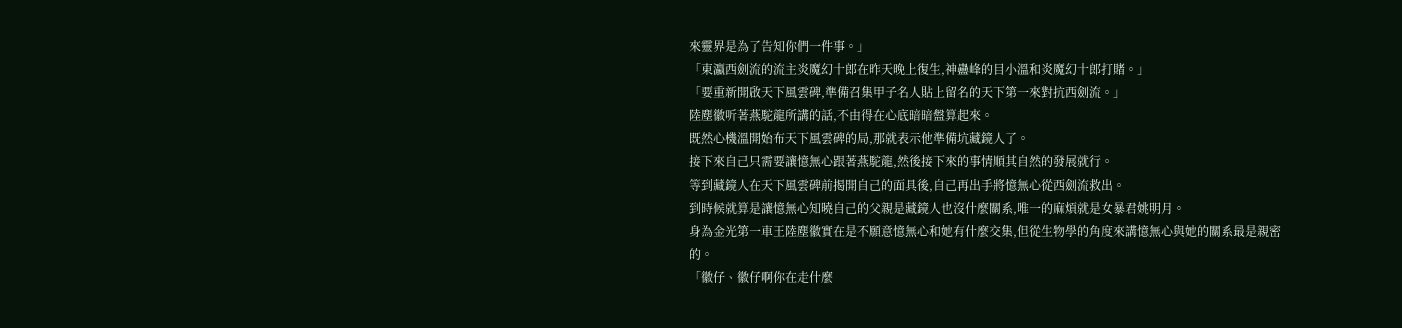來靈界是為了告知你們一件事。」
「東瀛西劍流的流主炎魔幻十郎在昨天晚上復生,神蠱峰的目小溫和炎魔幻十郎打賭。」
「要重新開啟天下風雲碑,準備召集甲子名人貼上留名的天下第一來對抗西劍流。」
陸塵徽听著燕駝龍所講的話,不由得在心底暗暗盤算起來。
既然心機溫開始布天下風雲碑的局,那就表示他準備坑藏鏡人了。
接下來自己只需要讓憶無心跟著燕駝龍,然後接下來的事情順其自然的發展就行。
等到藏鏡人在天下風雲碑前揭開自己的面具後,自己再出手將憶無心從西劍流救出。
到時候就算是讓憶無心知曉自己的父親是藏鏡人也沒什麼關系,唯一的麻煩就是女暴君姚明月。
身為金光第一車王陸塵徽實在是不願意憶無心和她有什麼交集,但從生物學的角度來講憶無心與她的關系最是親密的。
「徽仔、徽仔啊你在走什麼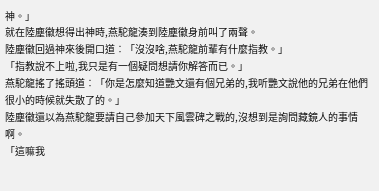神。」
就在陸塵徽想得出神時,燕駝龍湊到陸塵徽身前叫了兩聲。
陸塵徽回過神來後開口道︰「沒沒啥,燕駝龍前輩有什麼指教。」
「指教說不上啦,我只是有一個疑問想請你解答而已。」
燕駝龍搖了搖頭道︰「你是怎麼知道艷文還有個兄弟的,我听艷文說他的兄弟在他們很小的時候就失散了的。」
陸塵徽還以為燕駝龍要請自己參加天下風雲碑之戰的,沒想到是詢問藏鏡人的事情啊。
「這嘛我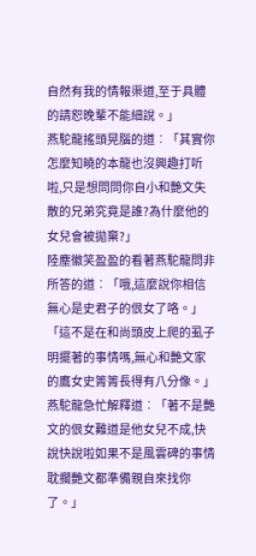自然有我的情報渠道,至于具體的請恕晚輩不能細說。」
燕駝龍搖頭晃腦的道︰「其實你怎麼知曉的本龍也沒興趣打听啦,只是想問問你自小和艷文失散的兄弟究竟是誰?為什麼他的女兒會被拋棄?」
陸塵徽笑盈盈的看著燕駝龍問非所答的道︰「哦,這麼說你相信無心是史君子的佷女了咯。」
「這不是在和尚頭皮上爬的虱子明擺著的事情嗎,無心和艷文家的鷹女史箐箐長得有八分像。」
燕駝龍急忙解釋道︰「著不是艷文的佷女難道是他女兒不成,快說快說啦如果不是風雲碑的事情耽擱艷文都準備親自來找你了。」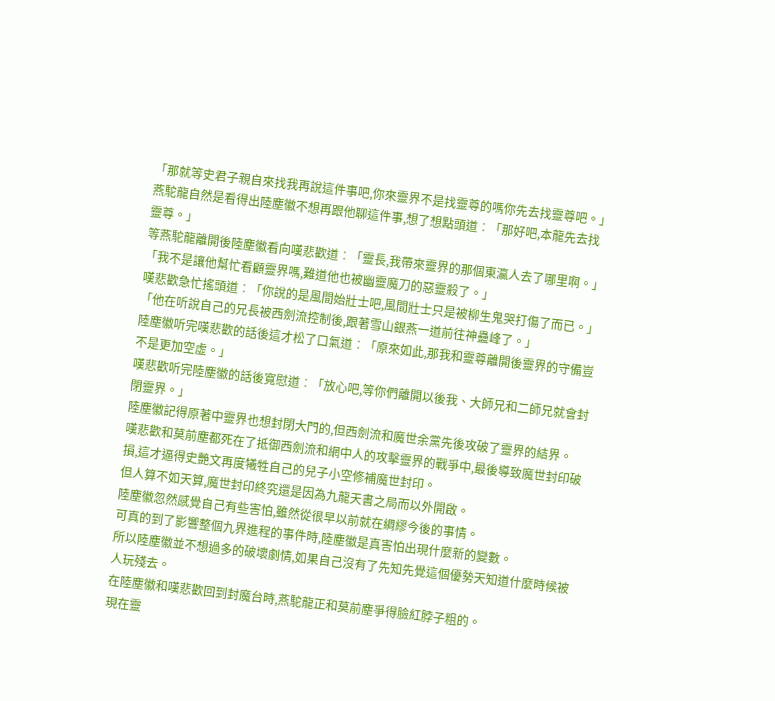「那就等史君子親自來找我再說這件事吧,你來靈界不是找靈尊的嗎你先去找靈尊吧。」
燕駝龍自然是看得出陸塵徽不想再跟他聊這件事,想了想點頭道︰「那好吧,本龍先去找靈尊。」
等燕駝龍離開後陸塵徽看向嘆悲歡道︰「靈長,我帶來靈界的那個東瀛人去了哪里啊。」
「我不是讓他幫忙看顧靈界嗎,難道他也被幽靈魔刀的惡靈殺了。」
嘆悲歡急忙搖頭道︰「你說的是風間始壯士吧,風間壯士只是被柳生鬼哭打傷了而已。」
「他在听說自己的兄長被西劍流控制後,跟著雪山銀燕一道前往神蠱峰了。」
陸塵徽听完嘆悲歡的話後這才松了口氣道︰「原來如此,那我和靈尊離開後靈界的守備豈不是更加空虛。」
嘆悲歡听完陸塵徽的話後寬慰道︰「放心吧,等你們離開以後我、大師兄和二師兄就會封閉靈界。」
陸塵徽記得原著中靈界也想封閉大門的,但西劍流和魔世余黨先後攻破了靈界的結界。
嘆悲歡和莫前塵都死在了抵御西劍流和網中人的攻擊靈界的戰爭中,最後導致魔世封印破損,這才逼得史艷文再度犧牲自己的兒子小空修補魔世封印。
但人算不如天算,魔世封印終究還是因為九龍天書之局而以外開啟。
陸塵徽忽然感覺自己有些害怕,雖然從很早以前就在綢繆今後的事情。
可真的到了影響整個九界進程的事件時,陸塵徽是真害怕出現什麼新的變數。
所以陸塵徽並不想過多的破壞劇情,如果自己沒有了先知先覺這個優勢天知道什麼時候被人玩殘去。
在陸塵徽和嘆悲歡回到封魔台時,燕駝龍正和莫前塵爭得臉紅脖子粗的。
現在靈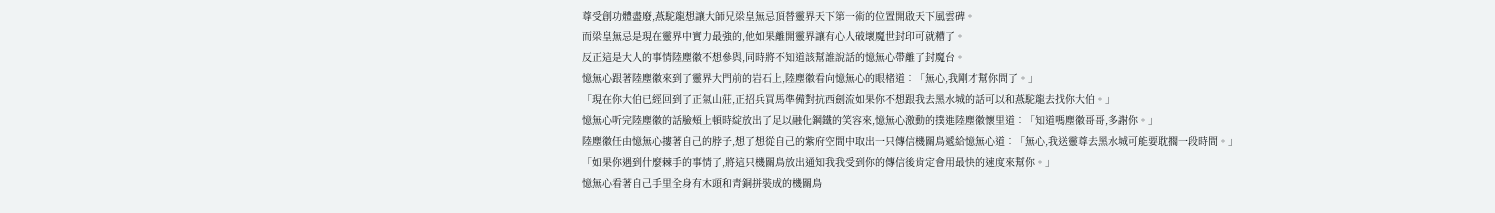尊受創功體盡廢,燕駝龍想讓大師兄梁皇無忌頂替靈界天下第一術的位置開啟天下風雲碑。
而梁皇無忌是現在靈界中實力最強的,他如果離開靈界讓有心人破壞魔世封印可就糟了。
反正這是大人的事情陸塵徽不想參與,同時將不知道該幫誰說話的憶無心帶離了封魔台。
憶無心跟著陸塵徽來到了靈界大門前的岩石上,陸塵徽看向憶無心的眼楮道︰「無心,我剛才幫你問了。」
「現在你大伯已經回到了正氣山莊,正招兵買馬準備對抗西劍流如果你不想跟我去黑水城的話可以和燕駝龍去找你大伯。」
憶無心听完陸塵徽的話臉頰上頓時綻放出了足以融化鋼鐵的笑容來,憶無心激動的撲進陸塵徽懷里道︰「知道嗎塵徽哥哥,多謝你。」
陸塵徽任由憶無心摟著自己的脖子,想了想從自己的紫府空間中取出一只傳信機關鳥遞給憶無心道︰「無心,我送靈尊去黑水城可能要耽擱一段時間。」
「如果你遇到什麼棘手的事情了,將這只機關鳥放出通知我我受到你的傳信後肯定會用最快的速度來幫你。」
憶無心看著自己手里全身有木頭和青銅拼裝成的機關鳥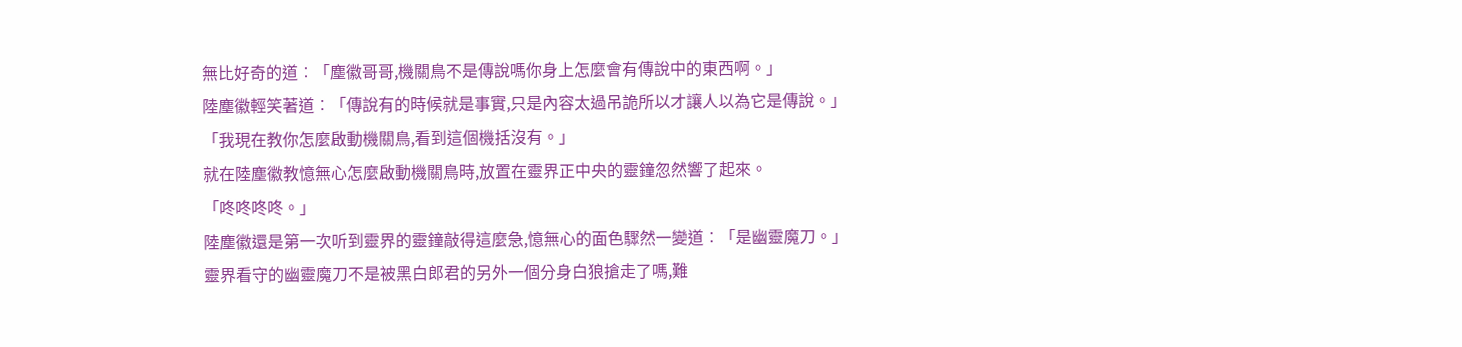無比好奇的道︰「塵徽哥哥,機關鳥不是傳說嗎你身上怎麼會有傳說中的東西啊。」
陸塵徽輕笑著道︰「傳說有的時候就是事實,只是內容太過吊詭所以才讓人以為它是傳說。」
「我現在教你怎麼啟動機關鳥,看到這個機括沒有。」
就在陸塵徽教憶無心怎麼啟動機關鳥時,放置在靈界正中央的靈鐘忽然響了起來。
「咚咚咚咚。」
陸塵徽還是第一次听到靈界的靈鐘敲得這麼急,憶無心的面色驟然一變道︰「是幽靈魔刀。」
靈界看守的幽靈魔刀不是被黑白郎君的另外一個分身白狼搶走了嗎,難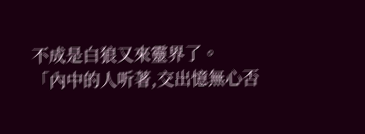不成是白狼又來靈界了。
「內中的人听著,交出憶無心否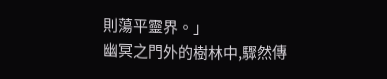則蕩平靈界。」
幽冥之門外的樹林中,驟然傳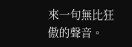來一句無比狂傲的聲音。